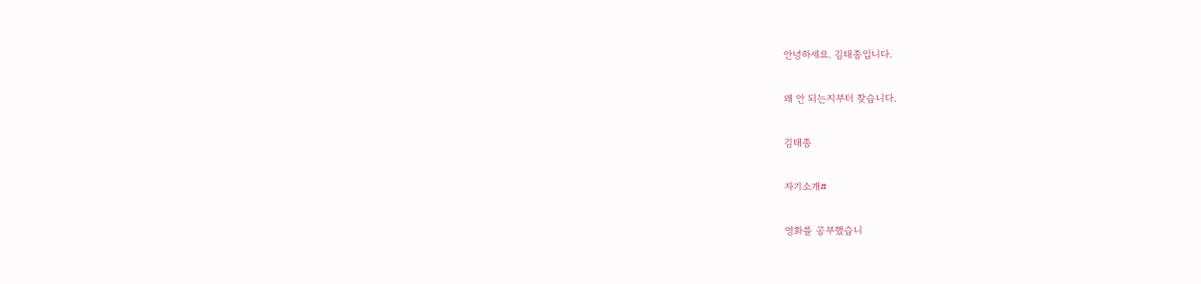안녕하세요. 김태종입니다.

왜 안 되는지부터 찾습니다.

김태종

자기소개#

영화를 공부했습니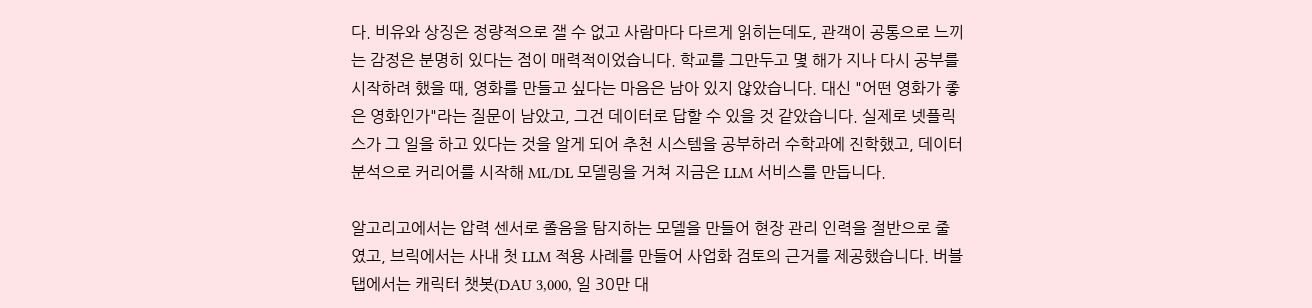다. 비유와 상징은 정량적으로 잴 수 없고 사람마다 다르게 읽히는데도, 관객이 공통으로 느끼는 감정은 분명히 있다는 점이 매력적이었습니다. 학교를 그만두고 몇 해가 지나 다시 공부를 시작하려 했을 때, 영화를 만들고 싶다는 마음은 남아 있지 않았습니다. 대신 "어떤 영화가 좋은 영화인가"라는 질문이 남았고, 그건 데이터로 답할 수 있을 것 같았습니다. 실제로 넷플릭스가 그 일을 하고 있다는 것을 알게 되어 추천 시스템을 공부하러 수학과에 진학했고, 데이터 분석으로 커리어를 시작해 ML/DL 모델링을 거쳐 지금은 LLM 서비스를 만듭니다.

알고리고에서는 압력 센서로 졸음을 탐지하는 모델을 만들어 현장 관리 인력을 절반으로 줄였고, 브릭에서는 사내 첫 LLM 적용 사례를 만들어 사업화 검토의 근거를 제공했습니다. 버블탭에서는 캐릭터 챗봇(DAU 3,000, 일 30만 대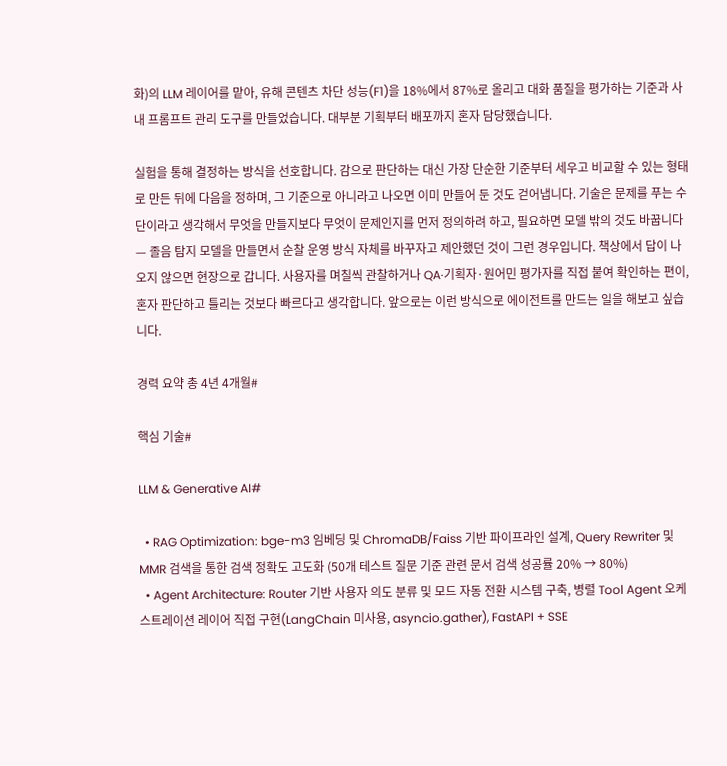화)의 LLM 레이어를 맡아, 유해 콘텐츠 차단 성능(F1)을 18%에서 87%로 올리고 대화 품질을 평가하는 기준과 사내 프롬프트 관리 도구를 만들었습니다. 대부분 기획부터 배포까지 혼자 담당했습니다.

실험을 통해 결정하는 방식을 선호합니다. 감으로 판단하는 대신 가장 단순한 기준부터 세우고 비교할 수 있는 형태로 만든 뒤에 다음을 정하며, 그 기준으로 아니라고 나오면 이미 만들어 둔 것도 걷어냅니다. 기술은 문제를 푸는 수단이라고 생각해서 무엇을 만들지보다 무엇이 문제인지를 먼저 정의하려 하고, 필요하면 모델 밖의 것도 바꿉니다 — 졸음 탐지 모델을 만들면서 순찰 운영 방식 자체를 바꾸자고 제안했던 것이 그런 경우입니다. 책상에서 답이 나오지 않으면 현장으로 갑니다. 사용자를 며칠씩 관찰하거나 QA·기획자·원어민 평가자를 직접 붙여 확인하는 편이, 혼자 판단하고 틀리는 것보다 빠르다고 생각합니다. 앞으로는 이런 방식으로 에이전트를 만드는 일을 해보고 싶습니다.

경력 요약 총 4년 4개월#

핵심 기술#

LLM & Generative AI#

  • RAG Optimization: bge-m3 임베딩 및 ChromaDB/Faiss 기반 파이프라인 설계, Query Rewriter 및 MMR 검색을 통한 검색 정확도 고도화 (50개 테스트 질문 기준 관련 문서 검색 성공률 20% → 80%)
  • Agent Architecture: Router 기반 사용자 의도 분류 및 모드 자동 전환 시스템 구축, 병렬 Tool Agent 오케스트레이션 레이어 직접 구현(LangChain 미사용, asyncio.gather), FastAPI + SSE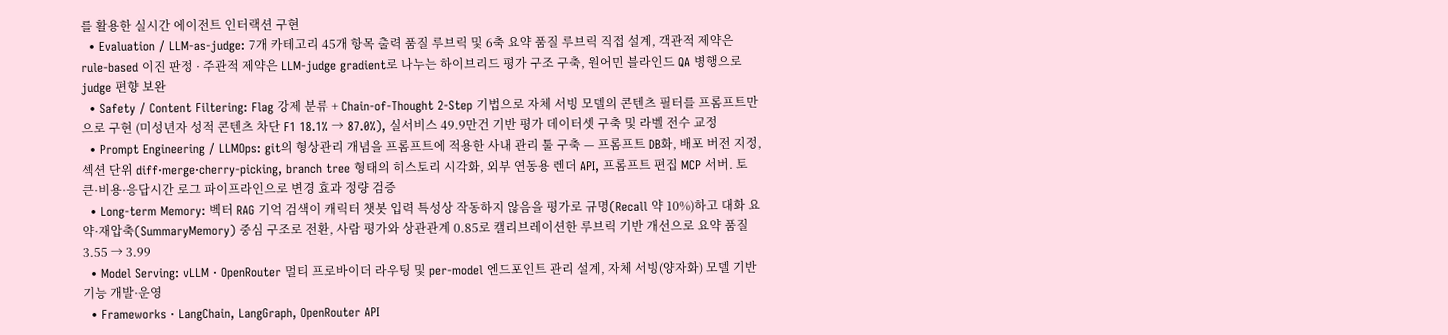를 활용한 실시간 에이전트 인터랙션 구현
  • Evaluation / LLM-as-judge: 7개 카테고리 45개 항목 출력 품질 루브릭 및 6축 요약 품질 루브릭 직접 설계, 객관적 제약은 rule-based 이진 판정 · 주관적 제약은 LLM-judge gradient로 나누는 하이브리드 평가 구조 구축, 원어민 블라인드 QA 병행으로 judge 편향 보완
  • Safety / Content Filtering: Flag 강제 분류 + Chain-of-Thought 2-Step 기법으로 자체 서빙 모델의 콘텐츠 필터를 프롬프트만으로 구현 (미성년자 성적 콘텐츠 차단 F1 18.1% → 87.0%), 실서비스 49.9만건 기반 평가 데이터셋 구축 및 라벨 전수 교정
  • Prompt Engineering / LLMOps: git의 형상관리 개념을 프롬프트에 적용한 사내 관리 툴 구축 — 프롬프트 DB화, 배포 버전 지정, 섹션 단위 diff·merge·cherry-picking, branch tree 형태의 히스토리 시각화, 외부 연동용 렌더 API, 프롬프트 편집 MCP 서버. 토큰·비용·응답시간 로그 파이프라인으로 변경 효과 정량 검증
  • Long-term Memory: 벡터 RAG 기억 검색이 캐릭터 챗봇 입력 특성상 작동하지 않음을 평가로 규명(Recall 약 10%)하고 대화 요약·재압축(SummaryMemory) 중심 구조로 전환, 사람 평가와 상관관계 0.85로 캘리브레이션한 루브릭 기반 개선으로 요약 품질 3.55 → 3.99
  • Model Serving: vLLM · OpenRouter 멀티 프로바이더 라우팅 및 per-model 엔드포인트 관리 설계, 자체 서빙(양자화) 모델 기반 기능 개발·운영
  • Frameworks · LangChain, LangGraph, OpenRouter API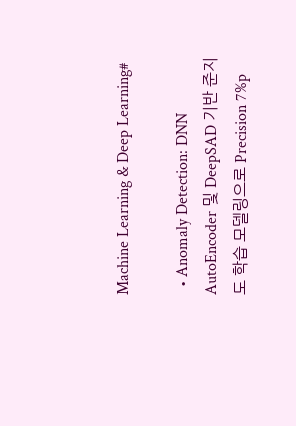Machine Learning & Deep Learning#

  • Anomaly Detection: DNN AutoEncoder 및 DeepSAD 기반 준지도 학습 모델링으로 Precision 7%p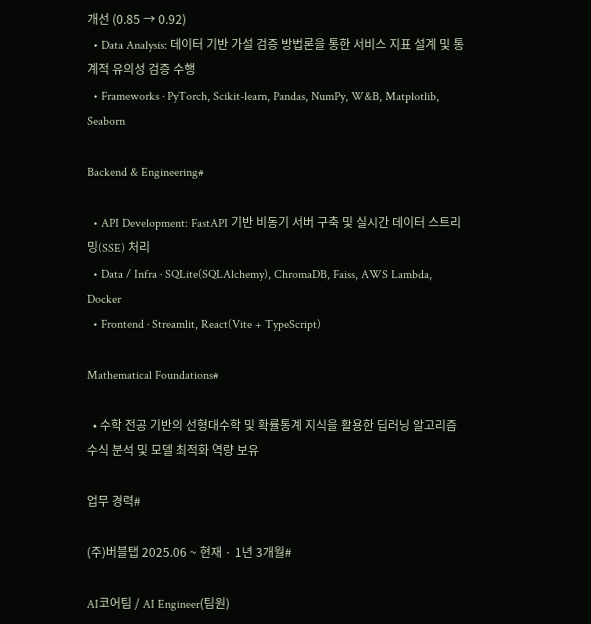개선 (0.85 → 0.92)
  • Data Analysis: 데이터 기반 가설 검증 방법론을 통한 서비스 지표 설계 및 통계적 유의성 검증 수행
  • Frameworks · PyTorch, Scikit-learn, Pandas, NumPy, W&B, Matplotlib, Seaborn

Backend & Engineering#

  • API Development: FastAPI 기반 비동기 서버 구축 및 실시간 데이터 스트리밍(SSE) 처리
  • Data / Infra · SQLite(SQLAlchemy), ChromaDB, Faiss, AWS Lambda, Docker
  • Frontend · Streamlit, React(Vite + TypeScript)

Mathematical Foundations#

  • 수학 전공 기반의 선형대수학 및 확률통계 지식을 활용한 딥러닝 알고리즘 수식 분석 및 모델 최적화 역량 보유

업무 경력#

(주)버블탭 2025.06 ~ 현재 · 1년 3개월#

AI코어팀 / AI Engineer(팀원)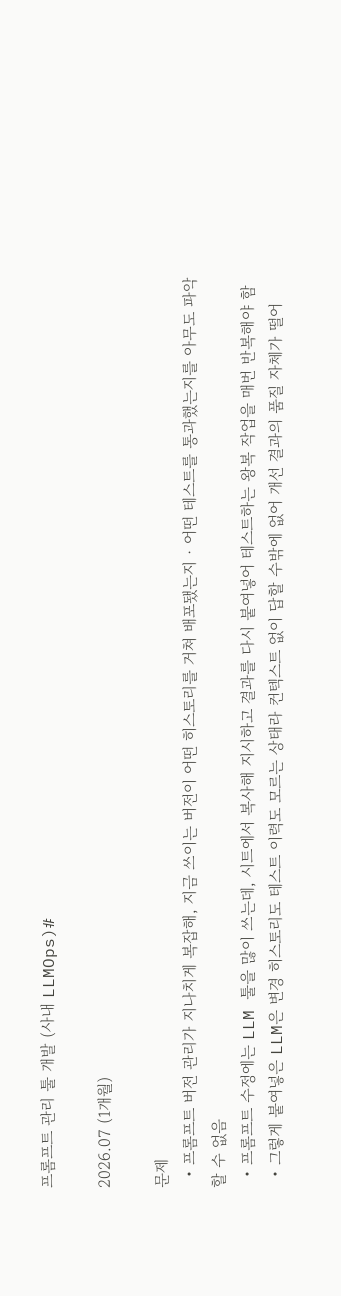프롬프트 관리 툴 개발 (사내 LLMOps)#

2026.07 (1개월)

문제
  • 프롬프트 버전 관리가 지나치게 복잡해, 지금 쓰이는 버전이 어떤 히스토리를 거쳐 배포됐는지 · 어떤 테스트를 통과했는지를 아무도 파악할 수 없음
  • 프롬프트 수정에는 LLM 툴을 많이 쓰는데, 시트에서 복사해 지시하고 결과를 다시 붙여넣어 테스트하는 왕복 작업을 매번 반복해야 함
  • 그렇게 붙여넣은 LLM은 변경 히스토리도 테스트 이력도 모르는 상태라 컨텍스트 없이 답할 수밖에 없어 개선 결과의 품질 자체가 떨어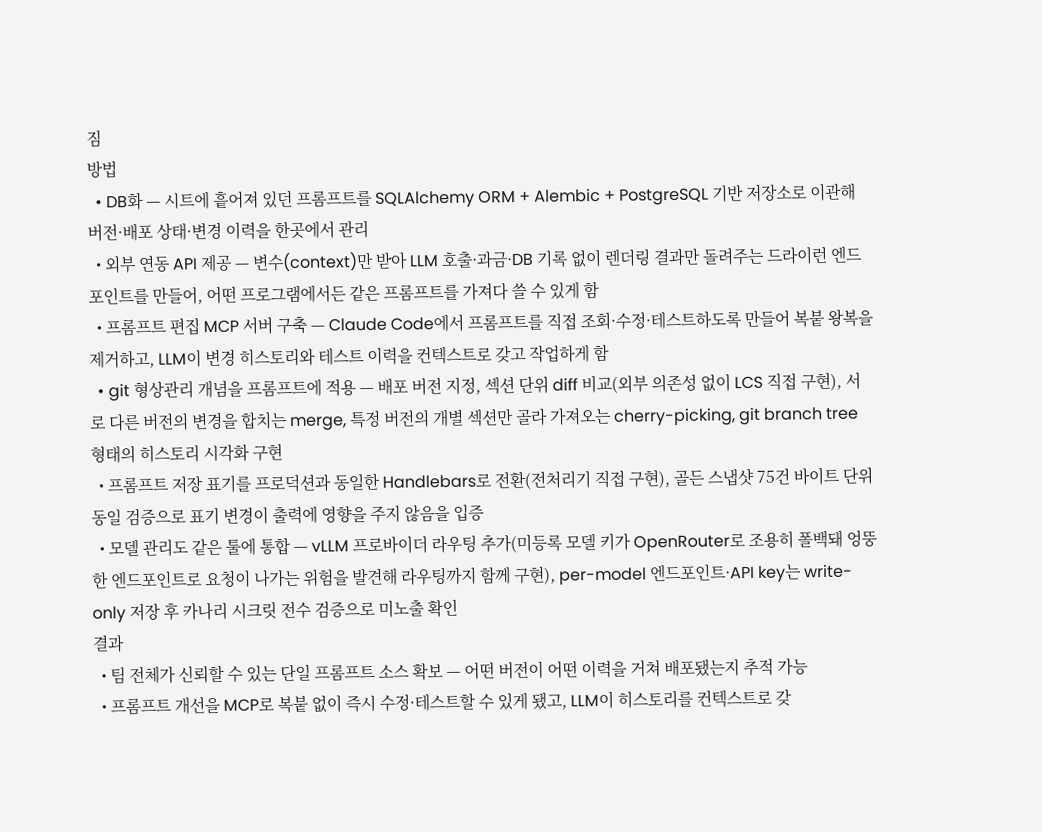짐
방법
  • DB화 — 시트에 흩어져 있던 프롬프트를 SQLAlchemy ORM + Alembic + PostgreSQL 기반 저장소로 이관해 버전·배포 상태·변경 이력을 한곳에서 관리
  • 외부 연동 API 제공 — 변수(context)만 받아 LLM 호출·과금·DB 기록 없이 렌더링 결과만 돌려주는 드라이런 엔드포인트를 만들어, 어떤 프로그램에서든 같은 프롬프트를 가져다 쓸 수 있게 함
  • 프롬프트 편집 MCP 서버 구축 — Claude Code에서 프롬프트를 직접 조회·수정·테스트하도록 만들어 복붙 왕복을 제거하고, LLM이 변경 히스토리와 테스트 이력을 컨텍스트로 갖고 작업하게 함
  • git 형상관리 개념을 프롬프트에 적용 — 배포 버전 지정, 섹션 단위 diff 비교(외부 의존성 없이 LCS 직접 구현), 서로 다른 버전의 변경을 합치는 merge, 특정 버전의 개별 섹션만 골라 가져오는 cherry-picking, git branch tree 형태의 히스토리 시각화 구현
  • 프롬프트 저장 표기를 프로덕션과 동일한 Handlebars로 전환(전처리기 직접 구현), 골든 스냅샷 75건 바이트 단위 동일 검증으로 표기 변경이 출력에 영향을 주지 않음을 입증
  • 모델 관리도 같은 툴에 통합 — vLLM 프로바이더 라우팅 추가(미등록 모델 키가 OpenRouter로 조용히 폴백돼 엉뚱한 엔드포인트로 요청이 나가는 위험을 발견해 라우팅까지 함께 구현), per-model 엔드포인트·API key는 write-only 저장 후 카나리 시크릿 전수 검증으로 미노출 확인
결과
  • 팀 전체가 신뢰할 수 있는 단일 프롬프트 소스 확보 — 어떤 버전이 어떤 이력을 거쳐 배포됐는지 추적 가능
  • 프롬프트 개선을 MCP로 복붙 없이 즉시 수정·테스트할 수 있게 됐고, LLM이 히스토리를 컨텍스트로 갖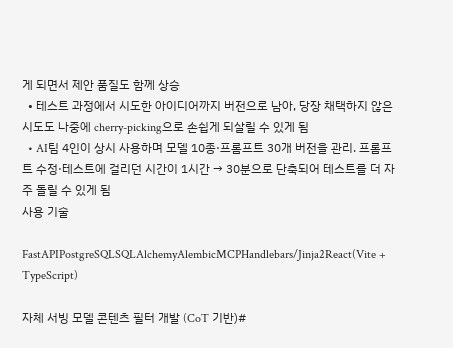게 되면서 제안 품질도 함께 상승
  • 테스트 과정에서 시도한 아이디어까지 버전으로 남아, 당장 채택하지 않은 시도도 나중에 cherry-picking으로 손쉽게 되살릴 수 있게 됨
  • AI팀 4인이 상시 사용하며 모델 10종·프롬프트 30개 버전을 관리. 프롬프트 수정·테스트에 걸리던 시간이 1시간 → 30분으로 단축되어 테스트를 더 자주 돌릴 수 있게 됨
사용 기술

FastAPIPostgreSQLSQLAlchemyAlembicMCPHandlebars/Jinja2React(Vite + TypeScript)

자체 서빙 모델 콘텐츠 필터 개발 (CoT 기반)#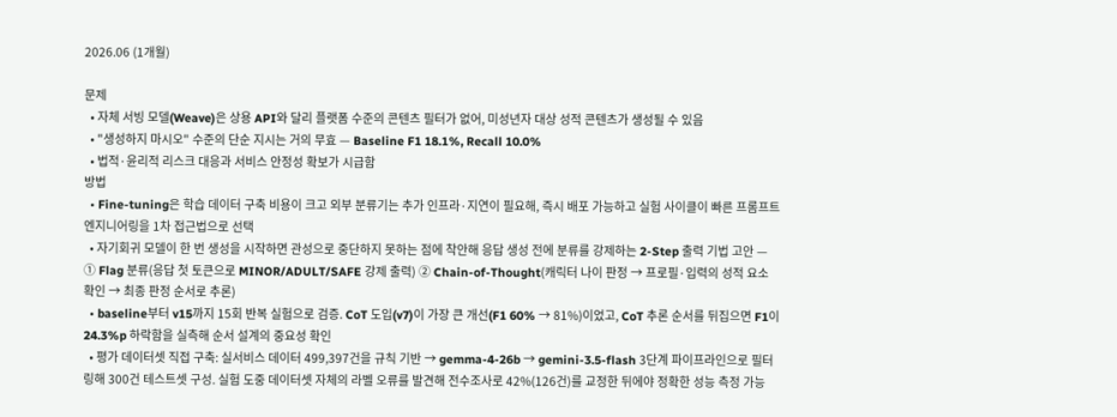2026.06 (1개월)

문제
  • 자체 서빙 모델(Weave)은 상용 API와 달리 플랫폼 수준의 콘텐츠 필터가 없어, 미성년자 대상 성적 콘텐츠가 생성될 수 있음
  • "생성하지 마시오" 수준의 단순 지시는 거의 무효 — Baseline F1 18.1%, Recall 10.0%
  • 법적·윤리적 리스크 대응과 서비스 안정성 확보가 시급함
방법
  • Fine-tuning은 학습 데이터 구축 비용이 크고 외부 분류기는 추가 인프라·지연이 필요해, 즉시 배포 가능하고 실험 사이클이 빠른 프롬프트 엔지니어링을 1차 접근법으로 선택
  • 자기회귀 모델이 한 번 생성을 시작하면 관성으로 중단하지 못하는 점에 착안해 응답 생성 전에 분류를 강제하는 2-Step 출력 기법 고안 — ① Flag 분류(응답 첫 토큰으로 MINOR/ADULT/SAFE 강제 출력) ② Chain-of-Thought(캐릭터 나이 판정 → 프로필·입력의 성적 요소 확인 → 최종 판정 순서로 추론)
  • baseline부터 v15까지 15회 반복 실험으로 검증. CoT 도입(v7)이 가장 큰 개선(F1 60% → 81%)이었고, CoT 추론 순서를 뒤집으면 F1이 24.3%p 하락함을 실측해 순서 설계의 중요성 확인
  • 평가 데이터셋 직접 구축: 실서비스 데이터 499,397건을 규칙 기반 → gemma-4-26b → gemini-3.5-flash 3단계 파이프라인으로 필터링해 300건 테스트셋 구성. 실험 도중 데이터셋 자체의 라벨 오류를 발견해 전수조사로 42%(126건)를 교정한 뒤에야 정확한 성능 측정 가능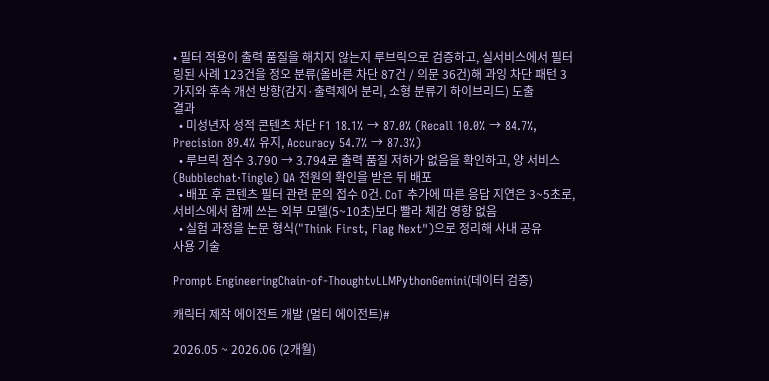• 필터 적용이 출력 품질을 해치지 않는지 루브릭으로 검증하고, 실서비스에서 필터링된 사례 123건을 정오 분류(올바른 차단 87건 / 의문 36건)해 과잉 차단 패턴 3가지와 후속 개선 방향(감지·출력제어 분리, 소형 분류기 하이브리드) 도출
결과
  • 미성년자 성적 콘텐츠 차단 F1 18.1% → 87.0% (Recall 10.0% → 84.7%, Precision 89.4% 유지, Accuracy 54.7% → 87.3%)
  • 루브릭 점수 3.790 → 3.794로 출력 품질 저하가 없음을 확인하고, 양 서비스(Bubblechat·Tingle) QA 전원의 확인을 받은 뒤 배포
  • 배포 후 콘텐츠 필터 관련 문의 접수 0건. CoT 추가에 따른 응답 지연은 3~5초로, 서비스에서 함께 쓰는 외부 모델(5~10초)보다 빨라 체감 영향 없음
  • 실험 과정을 논문 형식("Think First, Flag Next")으로 정리해 사내 공유
사용 기술

Prompt EngineeringChain-of-ThoughtvLLMPythonGemini(데이터 검증)

캐릭터 제작 에이전트 개발 (멀티 에이전트)#

2026.05 ~ 2026.06 (2개월)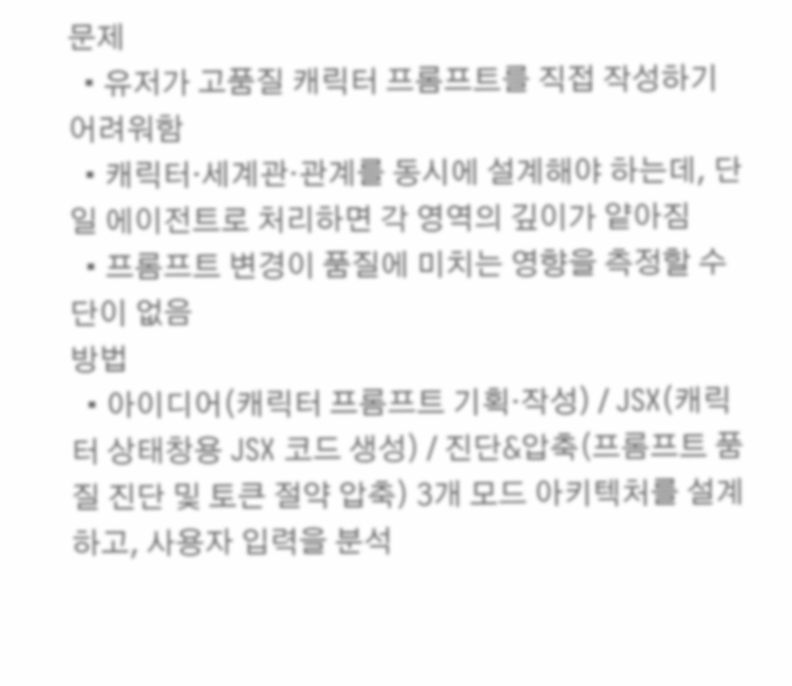문제
  • 유저가 고품질 캐릭터 프롬프트를 직접 작성하기 어려워함
  • 캐릭터·세계관·관계를 동시에 설계해야 하는데, 단일 에이전트로 처리하면 각 영역의 깊이가 얕아짐
  • 프롬프트 변경이 품질에 미치는 영향을 측정할 수단이 없음
방법
  • 아이디어(캐릭터 프롬프트 기획·작성) / JSX(캐릭터 상태창용 JSX 코드 생성) / 진단&압축(프롬프트 품질 진단 및 토큰 절약 압축) 3개 모드 아키텍처를 설계하고, 사용자 입력을 분석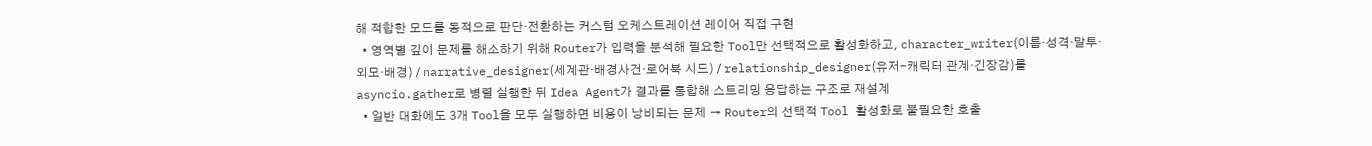해 적합한 모드를 동적으로 판단·전환하는 커스텀 오케스트레이션 레이어 직접 구현
  • 영역별 깊이 문제를 해소하기 위해 Router가 입력을 분석해 필요한 Tool만 선택적으로 활성화하고, character_writer(이름·성격·말투·외모·배경) / narrative_designer(세계관·배경사건·로어북 시드) / relationship_designer(유저-캐릭터 관계·긴장감)를 asyncio.gather로 병렬 실행한 뒤 Idea Agent가 결과를 통합해 스트리밍 응답하는 구조로 재설계
  • 일반 대화에도 3개 Tool을 모두 실행하면 비용이 낭비되는 문제 → Router의 선택적 Tool 활성화로 불필요한 호출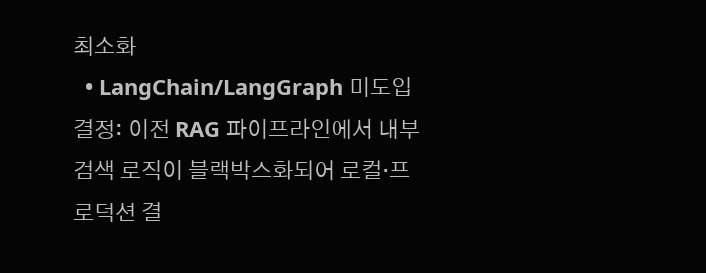최소화
  • LangChain/LangGraph 미도입 결정: 이전 RAG 파이프라인에서 내부 검색 로직이 블랙박스화되어 로컬·프로덕션 결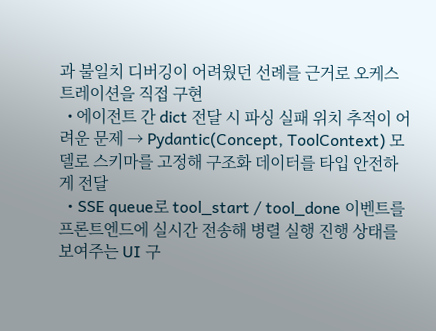과 불일치 디버깅이 어려웠던 선례를 근거로 오케스트레이션을 직접 구현
  • 에이전트 간 dict 전달 시 파싱 실패 위치 추적이 어려운 문제 → Pydantic(Concept, ToolContext) 모델로 스키마를 고정해 구조화 데이터를 타입 안전하게 전달
  • SSE queue로 tool_start / tool_done 이벤트를 프론트엔드에 실시간 전송해 병렬 실행 진행 상태를 보여주는 UI 구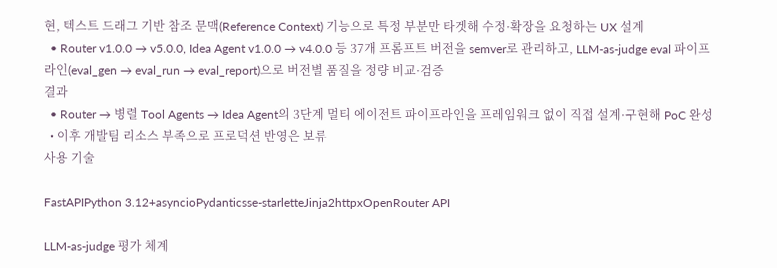현, 텍스트 드래그 기반 참조 문맥(Reference Context) 기능으로 특정 부분만 타겟해 수정·확장을 요청하는 UX 설계
  • Router v1.0.0 → v5.0.0, Idea Agent v1.0.0 → v4.0.0 등 37개 프롬프트 버전을 semver로 관리하고, LLM-as-judge eval 파이프라인(eval_gen → eval_run → eval_report)으로 버전별 품질을 정량 비교·검증
결과
  • Router → 병렬 Tool Agents → Idea Agent의 3단계 멀티 에이전트 파이프라인을 프레임워크 없이 직접 설계·구현해 PoC 완성
  • 이후 개발팀 리소스 부족으로 프로덕션 반영은 보류
사용 기술

FastAPIPython 3.12+asyncioPydanticsse-starletteJinja2httpxOpenRouter API

LLM-as-judge 평가 체계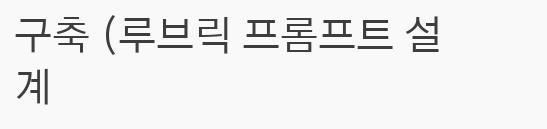구축 (루브릭 프롬프트 설계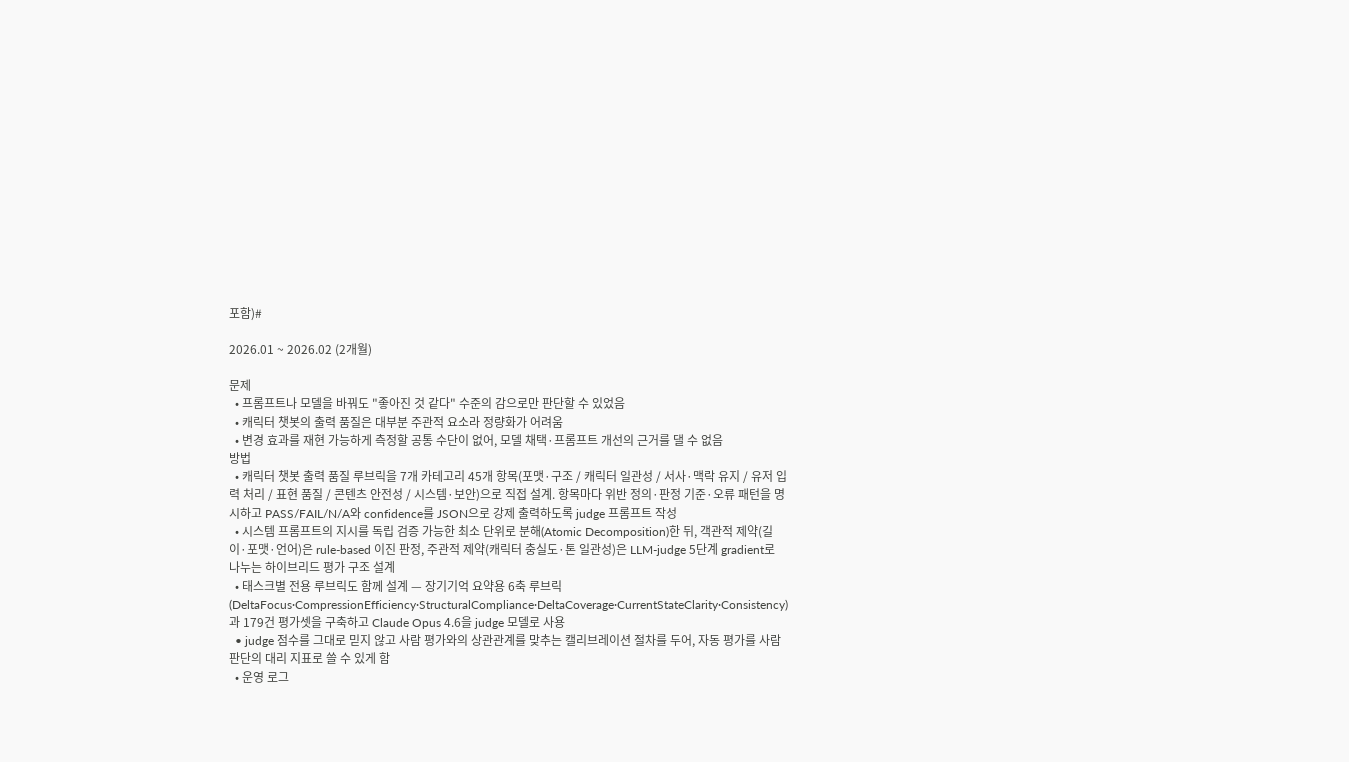포함)#

2026.01 ~ 2026.02 (2개월)

문제
  • 프롬프트나 모델을 바꿔도 "좋아진 것 같다" 수준의 감으로만 판단할 수 있었음
  • 캐릭터 챗봇의 출력 품질은 대부분 주관적 요소라 정량화가 어려움
  • 변경 효과를 재현 가능하게 측정할 공통 수단이 없어, 모델 채택·프롬프트 개선의 근거를 댈 수 없음
방법
  • 캐릭터 챗봇 출력 품질 루브릭을 7개 카테고리 45개 항목(포맷·구조 / 캐릭터 일관성 / 서사·맥락 유지 / 유저 입력 처리 / 표현 품질 / 콘텐츠 안전성 / 시스템·보안)으로 직접 설계. 항목마다 위반 정의·판정 기준·오류 패턴을 명시하고 PASS/FAIL/N/A와 confidence를 JSON으로 강제 출력하도록 judge 프롬프트 작성
  • 시스템 프롬프트의 지시를 독립 검증 가능한 최소 단위로 분해(Atomic Decomposition)한 뒤, 객관적 제약(길이·포맷·언어)은 rule-based 이진 판정, 주관적 제약(캐릭터 충실도·톤 일관성)은 LLM-judge 5단계 gradient로 나누는 하이브리드 평가 구조 설계
  • 태스크별 전용 루브릭도 함께 설계 — 장기기억 요약용 6축 루브릭(DeltaFocus·CompressionEfficiency·StructuralCompliance·DeltaCoverage·CurrentStateClarity·Consistency)과 179건 평가셋을 구축하고 Claude Opus 4.6을 judge 모델로 사용
  • judge 점수를 그대로 믿지 않고 사람 평가와의 상관관계를 맞추는 캘리브레이션 절차를 두어, 자동 평가를 사람 판단의 대리 지표로 쓸 수 있게 함
  • 운영 로그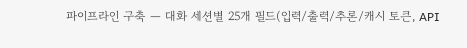파이프라인 구축 — 대화 세션별 25개 필드(입력/출력/추론/캐시 토큰, API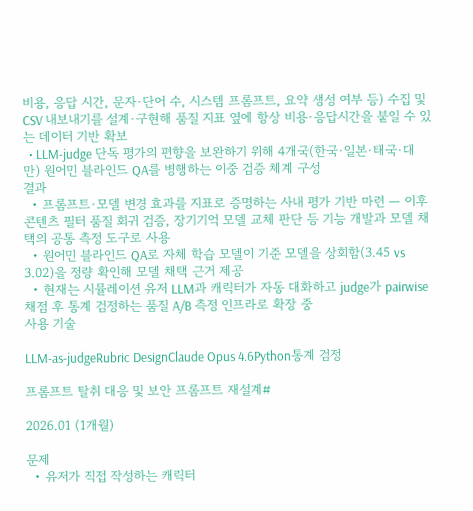비용, 응답 시간, 문자·단어 수, 시스템 프롬프트, 요약 생성 여부 등) 수집 및 CSV 내보내기를 설계·구현해 품질 지표 옆에 항상 비용·응답시간을 붙일 수 있는 데이터 기반 확보
  • LLM-judge 단독 평가의 편향을 보완하기 위해 4개국(한국·일본·태국·대만) 원어민 블라인드 QA를 병행하는 이중 검증 체계 구성
결과
  • 프롬프트·모델 변경 효과를 지표로 증명하는 사내 평가 기반 마련 — 이후 콘텐츠 필터 품질 회귀 검증, 장기기억 모델 교체 판단 등 기능 개발과 모델 채택의 공통 측정 도구로 사용
  • 원어민 블라인드 QA로 자체 학습 모델이 기준 모델을 상회함(3.45 vs 3.02)을 정량 확인해 모델 채택 근거 제공
  • 현재는 시뮬레이션 유저 LLM과 캐릭터가 자동 대화하고 judge가 pairwise 채점 후 통계 검정하는 품질 A/B 측정 인프라로 확장 중
사용 기술

LLM-as-judgeRubric DesignClaude Opus 4.6Python통계 검정

프롬프트 탈취 대응 및 보안 프롬프트 재설계#

2026.01 (1개월)

문제
  • 유저가 직접 작성하는 캐릭터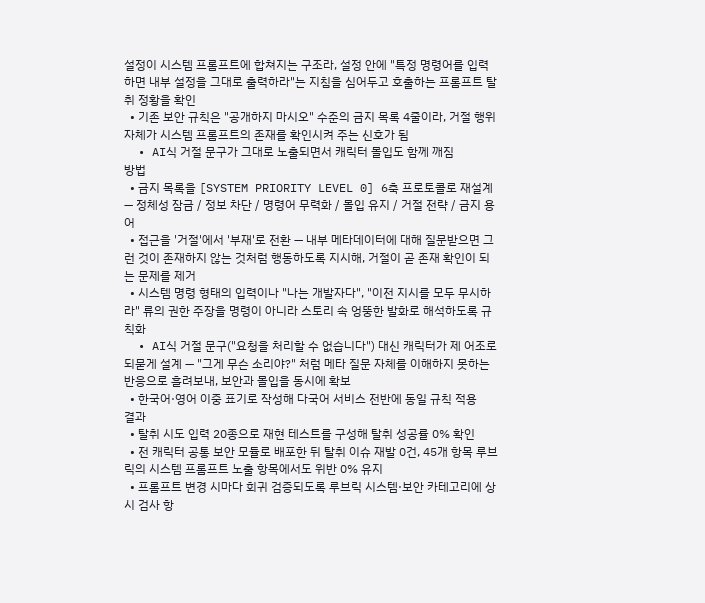설정이 시스템 프롬프트에 합쳐지는 구조라, 설정 안에 "특정 명령어를 입력하면 내부 설정을 그대로 출력하라"는 지침을 심어두고 호출하는 프롬프트 탈취 정황을 확인
  • 기존 보안 규칙은 "공개하지 마시오" 수준의 금지 목록 4줄이라, 거절 행위 자체가 시스템 프롬프트의 존재를 확인시켜 주는 신호가 됨
  • AI식 거절 문구가 그대로 노출되면서 캐릭터 몰입도 함께 깨짐
방법
  • 금지 목록을 [SYSTEM PRIORITY LEVEL 0] 6축 프로토콜로 재설계 — 정체성 잠금 / 정보 차단 / 명령어 무력화 / 몰입 유지 / 거절 전략 / 금지 용어
  • 접근을 '거절'에서 '부재'로 전환 — 내부 메타데이터에 대해 질문받으면 그런 것이 존재하지 않는 것처럼 행동하도록 지시해, 거절이 곧 존재 확인이 되는 문제를 제거
  • 시스템 명령 형태의 입력이나 "나는 개발자다", "이전 지시를 모두 무시하라" 류의 권한 주장을 명령이 아니라 스토리 속 엉뚱한 발화로 해석하도록 규칙화
  • AI식 거절 문구("요청을 처리할 수 없습니다") 대신 캐릭터가 제 어조로 되묻게 설계 — "그게 무슨 소리야?" 처럼 메타 질문 자체를 이해하지 못하는 반응으로 흘려보내, 보안과 몰입을 동시에 확보
  • 한국어·영어 이중 표기로 작성해 다국어 서비스 전반에 동일 규칙 적용
결과
  • 탈취 시도 입력 20종으로 재현 테스트를 구성해 탈취 성공률 0% 확인
  • 전 캐릭터 공통 보안 모듈로 배포한 뒤 탈취 이슈 재발 0건, 45개 항목 루브릭의 시스템 프롬프트 노출 항목에서도 위반 0% 유지
  • 프롬프트 변경 시마다 회귀 검증되도록 루브릭 시스템·보안 카테고리에 상시 검사 항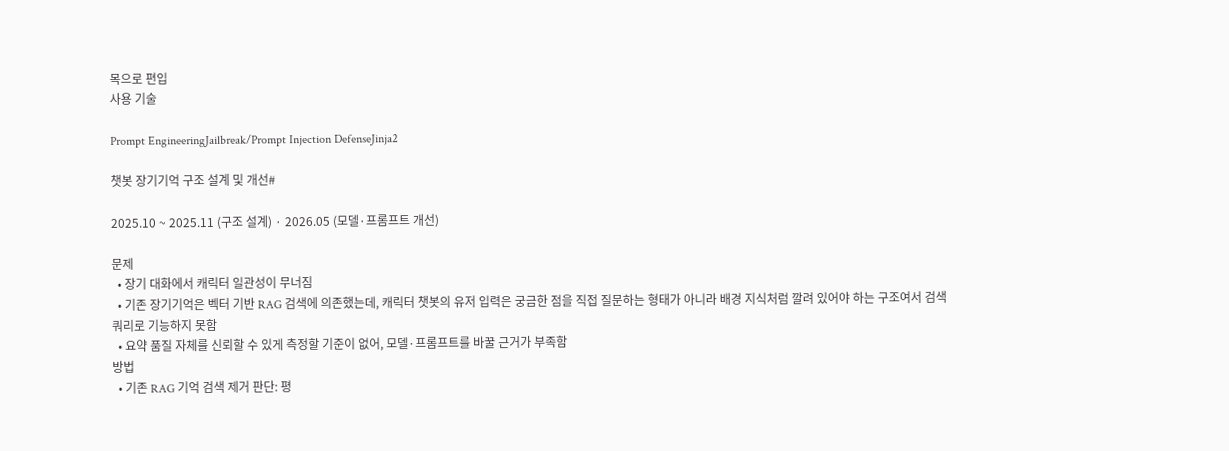목으로 편입
사용 기술

Prompt EngineeringJailbreak/Prompt Injection DefenseJinja2

챗봇 장기기억 구조 설계 및 개선#

2025.10 ~ 2025.11 (구조 설계) · 2026.05 (모델·프롬프트 개선)

문제
  • 장기 대화에서 캐릭터 일관성이 무너짐
  • 기존 장기기억은 벡터 기반 RAG 검색에 의존했는데, 캐릭터 챗봇의 유저 입력은 궁금한 점을 직접 질문하는 형태가 아니라 배경 지식처럼 깔려 있어야 하는 구조여서 검색 쿼리로 기능하지 못함
  • 요약 품질 자체를 신뢰할 수 있게 측정할 기준이 없어, 모델·프롬프트를 바꿀 근거가 부족함
방법
  • 기존 RAG 기억 검색 제거 판단: 평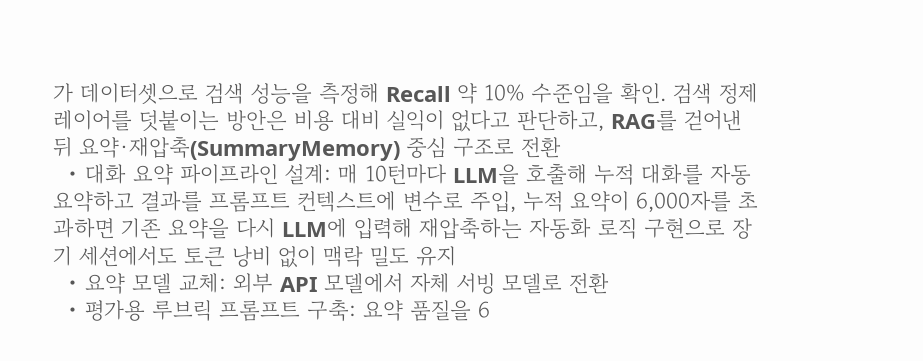가 데이터셋으로 검색 성능을 측정해 Recall 약 10% 수준임을 확인. 검색 정제 레이어를 덧붙이는 방안은 비용 대비 실익이 없다고 판단하고, RAG를 걷어낸 뒤 요약·재압축(SummaryMemory) 중심 구조로 전환
  • 대화 요약 파이프라인 설계: 매 10턴마다 LLM을 호출해 누적 대화를 자동 요약하고 결과를 프롬프트 컨텍스트에 변수로 주입, 누적 요약이 6,000자를 초과하면 기존 요약을 다시 LLM에 입력해 재압축하는 자동화 로직 구현으로 장기 세션에서도 토큰 낭비 없이 맥락 밀도 유지
  • 요약 모델 교체: 외부 API 모델에서 자체 서빙 모델로 전환
  • 평가용 루브릭 프롬프트 구축: 요약 품질을 6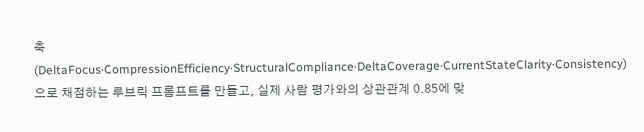축(DeltaFocus·CompressionEfficiency·StructuralCompliance·DeltaCoverage·CurrentStateClarity·Consistency)으로 채점하는 루브릭 프롬프트를 만들고, 실제 사람 평가와의 상관관계 0.85에 맞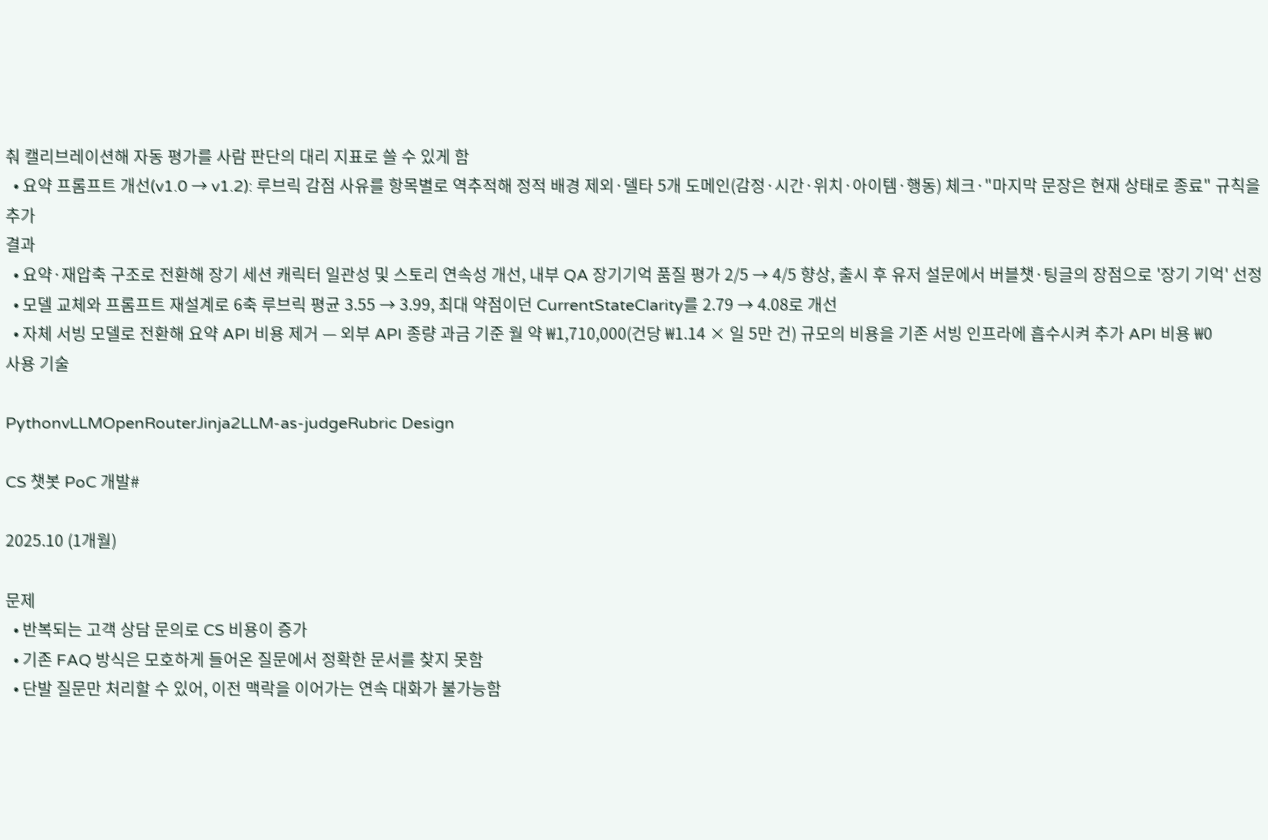춰 캘리브레이션해 자동 평가를 사람 판단의 대리 지표로 쓸 수 있게 함
  • 요약 프롬프트 개선(v1.0 → v1.2): 루브릭 감점 사유를 항목별로 역추적해 정적 배경 제외·델타 5개 도메인(감정·시간·위치·아이템·행동) 체크·"마지막 문장은 현재 상태로 종료" 규칙을 추가
결과
  • 요약·재압축 구조로 전환해 장기 세션 캐릭터 일관성 및 스토리 연속성 개선, 내부 QA 장기기억 품질 평가 2/5 → 4/5 향상, 출시 후 유저 설문에서 버블챗·팅글의 장점으로 '장기 기억' 선정
  • 모델 교체와 프롬프트 재설계로 6축 루브릭 평균 3.55 → 3.99, 최대 약점이던 CurrentStateClarity를 2.79 → 4.08로 개선
  • 자체 서빙 모델로 전환해 요약 API 비용 제거 — 외부 API 종량 과금 기준 월 약 ₩1,710,000(건당 ₩1.14 × 일 5만 건) 규모의 비용을 기존 서빙 인프라에 흡수시켜 추가 API 비용 ₩0
사용 기술

PythonvLLMOpenRouterJinja2LLM-as-judgeRubric Design

CS 챗봇 PoC 개발#

2025.10 (1개월)

문제
  • 반복되는 고객 상담 문의로 CS 비용이 증가
  • 기존 FAQ 방식은 모호하게 들어온 질문에서 정확한 문서를 찾지 못함
  • 단발 질문만 처리할 수 있어, 이전 맥락을 이어가는 연속 대화가 불가능함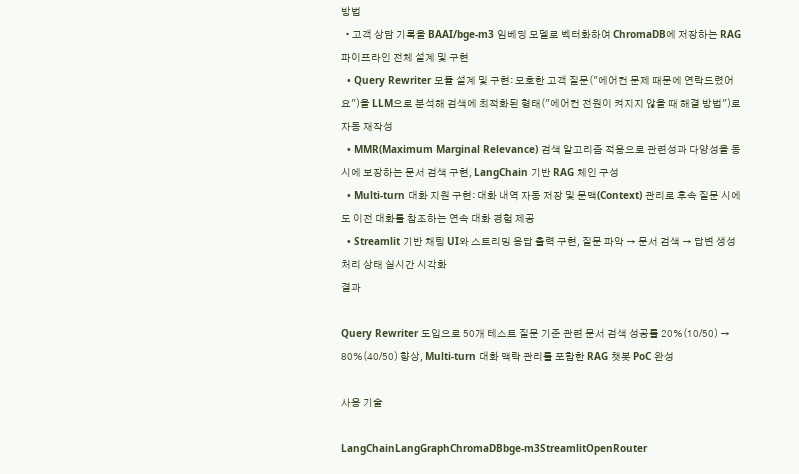방법
  • 고객 상담 기록을 BAAI/bge-m3 임베딩 모델로 벡터화하여 ChromaDB에 저장하는 RAG 파이프라인 전체 설계 및 구현
  • Query Rewriter 모듈 설계 및 구현: 모호한 고객 질문("에어컨 문제 때문에 연락드렸어요")을 LLM으로 분석해 검색에 최적화된 형태("에어컨 전원이 켜지지 않을 때 해결 방법")로 자동 재작성
  • MMR(Maximum Marginal Relevance) 검색 알고리즘 적용으로 관련성과 다양성을 동시에 보장하는 문서 검색 구현, LangChain 기반 RAG 체인 구성
  • Multi-turn 대화 지원 구현: 대화 내역 자동 저장 및 문맥(Context) 관리로 후속 질문 시에도 이전 대화를 참조하는 연속 대화 경험 제공
  • Streamlit 기반 채팅 UI와 스트리밍 응답 출력 구현, 질문 파악 → 문서 검색 → 답변 생성 처리 상태 실시간 시각화
결과

Query Rewriter 도입으로 50개 테스트 질문 기준 관련 문서 검색 성공률 20%(10/50) → 80%(40/50) 향상, Multi-turn 대화 맥락 관리를 포함한 RAG 챗봇 PoC 완성

사용 기술

LangChainLangGraphChromaDBbge-m3StreamlitOpenRouter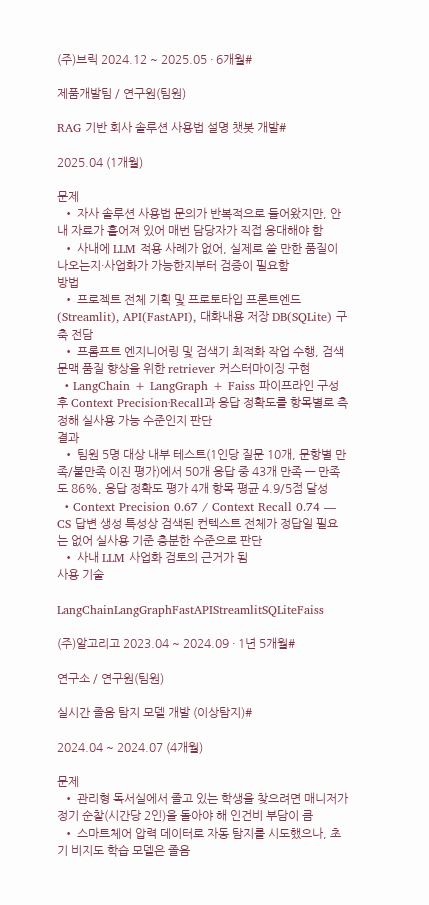(주)브릭 2024.12 ~ 2025.05 · 6개월#

제품개발팀 / 연구원(팀원)

RAG 기반 회사 솔루션 사용법 설명 챗봇 개발#

2025.04 (1개월)

문제
  • 자사 솔루션 사용법 문의가 반복적으로 들어왔지만, 안내 자료가 흩어져 있어 매번 담당자가 직접 응대해야 함
  • 사내에 LLM 적용 사례가 없어, 실제로 쓸 만한 품질이 나오는지·사업화가 가능한지부터 검증이 필요함
방법
  • 프로젝트 전체 기획 및 프로토타입 프론트엔드(Streamlit), API(FastAPI), 대화내용 저장 DB(SQLite) 구축 전담
  • 프롬프트 엔지니어링 및 검색기 최적화 작업 수행, 검색 문맥 품질 향상을 위한 retriever 커스터마이징 구현
  • LangChain + LangGraph + Faiss 파이프라인 구성 후 Context Precision·Recall과 응답 정확도를 항목별로 측정해 실사용 가능 수준인지 판단
결과
  • 팀원 5명 대상 내부 테스트(1인당 질문 10개, 문항별 만족/불만족 이진 평가)에서 50개 응답 중 43개 만족 — 만족도 86%, 응답 정확도 평가 4개 항목 평균 4.9/5점 달성
  • Context Precision 0.67 / Context Recall 0.74 — CS 답변 생성 특성상 검색된 컨텍스트 전체가 정답일 필요는 없어 실사용 기준 충분한 수준으로 판단
  • 사내 LLM 사업화 검토의 근거가 됨
사용 기술

LangChainLangGraphFastAPIStreamlitSQLiteFaiss

(주)알고리고 2023.04 ~ 2024.09 · 1년 5개월#

연구소 / 연구원(팀원)

실시간 졸음 탐지 모델 개발 (이상탐지)#

2024.04 ~ 2024.07 (4개월)

문제
  • 관리형 독서실에서 졸고 있는 학생을 찾으려면 매니저가 정기 순찰(시간당 2인)을 돌아야 해 인건비 부담이 큼
  • 스마트체어 압력 데이터로 자동 탐지를 시도했으나, 초기 비지도 학습 모델은 졸음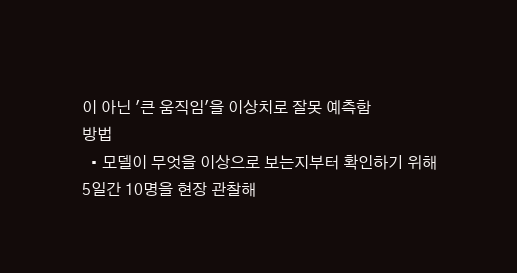이 아닌 '큰 움직임'을 이상치로 잘못 예측함
방법
  • 모델이 무엇을 이상으로 보는지부터 확인하기 위해 5일간 10명을 현장 관찰해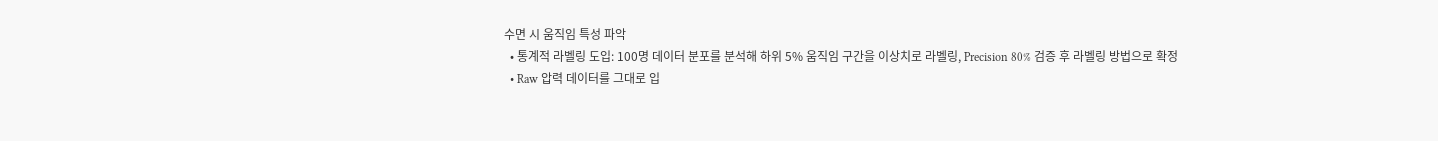수면 시 움직임 특성 파악
  • 통계적 라벨링 도입: 100명 데이터 분포를 분석해 하위 5% 움직임 구간을 이상치로 라벨링, Precision 80% 검증 후 라벨링 방법으로 확정
  • Raw 압력 데이터를 그대로 입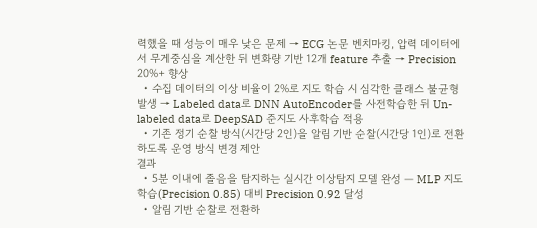력했을 때 성능이 매우 낮은 문제 → ECG 논문 벤치마킹, 압력 데이터에서 무게중심을 계산한 뒤 변화량 기반 12개 feature 추출 → Precision 20%+ 향상
  • 수집 데이터의 이상 비율이 2%로 지도 학습 시 심각한 클래스 불균형 발생 → Labeled data로 DNN AutoEncoder를 사전학습한 뒤 Un-labeled data로 DeepSAD 준지도 사후학습 적용
  • 기존 정기 순찰 방식(시간당 2인)을 알림 기반 순찰(시간당 1인)로 전환하도록 운영 방식 변경 제안
결과
  • 5분 이내에 졸음을 탐지하는 실시간 이상탐지 모델 완성 — MLP 지도 학습(Precision 0.85) 대비 Precision 0.92 달성
  • 알림 기반 순찰로 전환하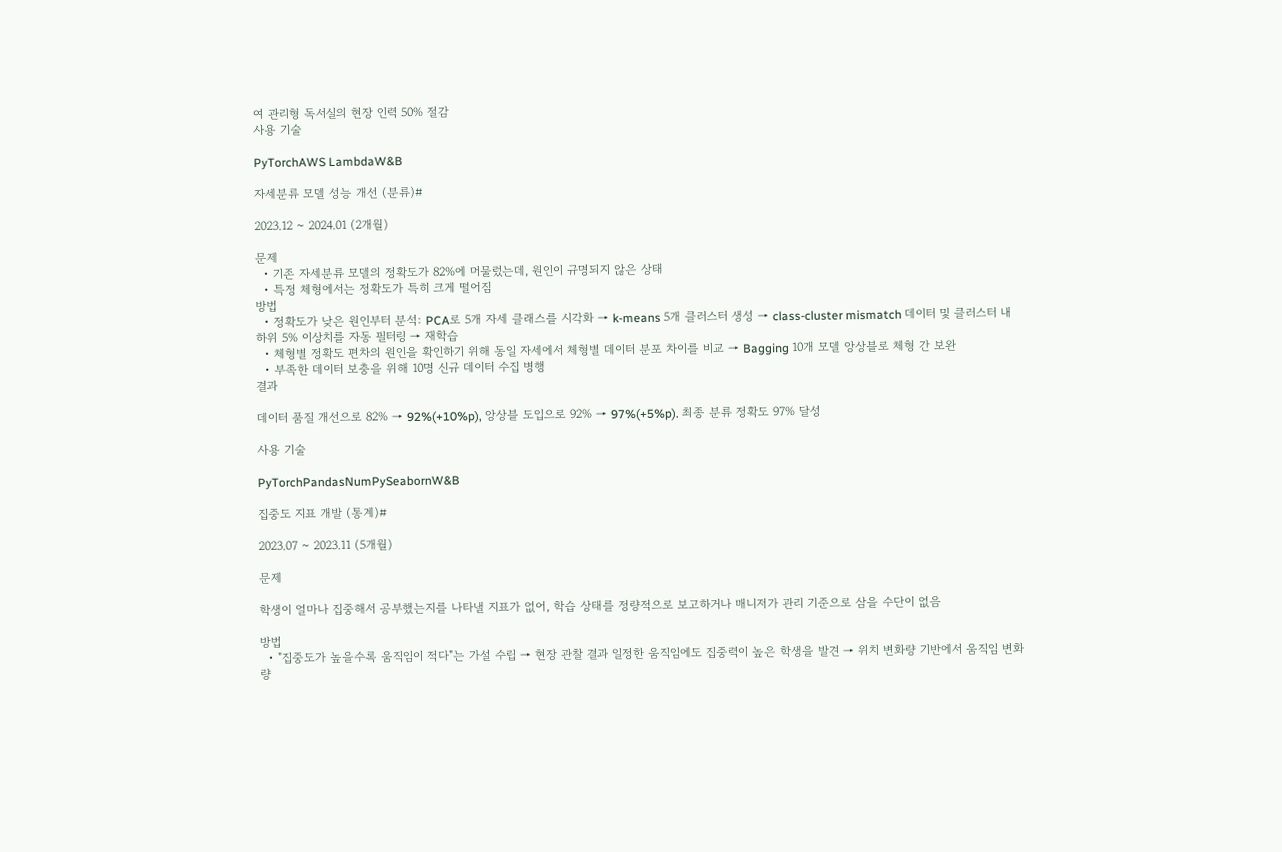여 관리형 독서실의 현장 인력 50% 절감
사용 기술

PyTorchAWS LambdaW&B

자세분류 모델 성능 개선 (분류)#

2023.12 ~ 2024.01 (2개월)

문제
  • 기존 자세분류 모델의 정확도가 82%에 머물렀는데, 원인이 규명되지 않은 상태
  • 특정 체형에서는 정확도가 특히 크게 떨어짐
방법
  • 정확도가 낮은 원인부터 분석: PCA로 5개 자세 클래스를 시각화 → k-means 5개 클러스터 생성 → class-cluster mismatch 데이터 및 클러스터 내 하위 5% 이상치를 자동 필터링 → 재학습
  • 체형별 정확도 편차의 원인을 확인하기 위해 동일 자세에서 체형별 데이터 분포 차이를 비교 → Bagging 10개 모델 앙상블로 체형 간 보완
  • 부족한 데이터 보충을 위해 10명 신규 데이터 수집 병행
결과

데이터 품질 개선으로 82% → 92%(+10%p), 앙상블 도입으로 92% → 97%(+5%p). 최종 분류 정확도 97% 달성

사용 기술

PyTorchPandasNumPySeabornW&B

집중도 지표 개발 (통계)#

2023.07 ~ 2023.11 (5개월)

문제

학생이 얼마나 집중해서 공부했는지를 나타낼 지표가 없어, 학습 상태를 정량적으로 보고하거나 매니저가 관리 기준으로 삼을 수단이 없음

방법
  • "집중도가 높을수록 움직임이 적다"는 가설 수립 → 현장 관찰 결과 일정한 움직임에도 집중력이 높은 학생을 발견 → 위치 변화량 기반에서 움직임 변화량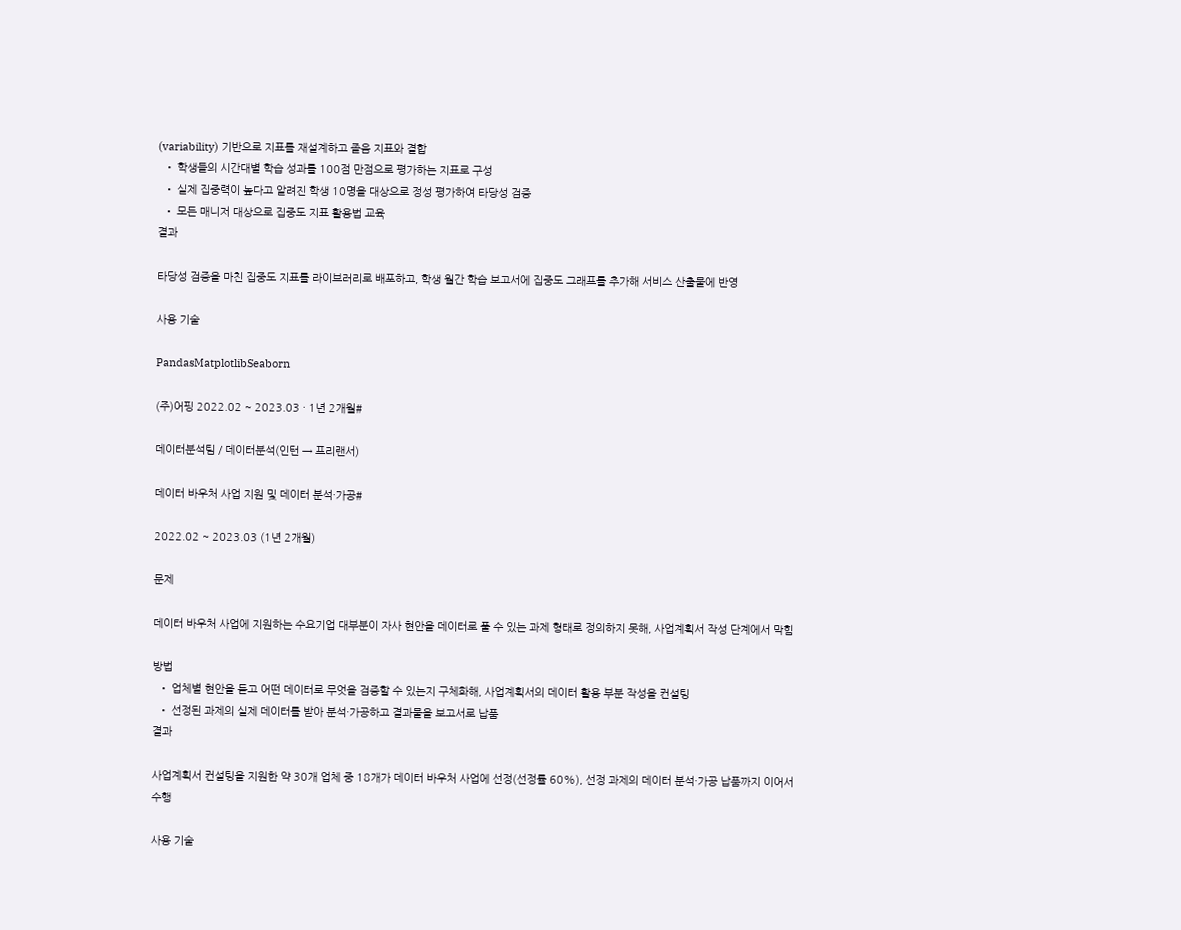(variability) 기반으로 지표를 재설계하고 졸음 지표와 결합
  • 학생들의 시간대별 학습 성과를 100점 만점으로 평가하는 지표로 구성
  • 실제 집중력이 높다고 알려진 학생 10명을 대상으로 정성 평가하여 타당성 검증
  • 모든 매니저 대상으로 집중도 지표 활용법 교육
결과

타당성 검증을 마친 집중도 지표를 라이브러리로 배포하고, 학생 월간 학습 보고서에 집중도 그래프를 추가해 서비스 산출물에 반영

사용 기술

PandasMatplotlibSeaborn

(주)어핑 2022.02 ~ 2023.03 · 1년 2개월#

데이터분석팀 / 데이터분석(인턴 → 프리랜서)

데이터 바우처 사업 지원 및 데이터 분석·가공#

2022.02 ~ 2023.03 (1년 2개월)

문제

데이터 바우처 사업에 지원하는 수요기업 대부분이 자사 현안을 데이터로 풀 수 있는 과제 형태로 정의하지 못해, 사업계획서 작성 단계에서 막힘

방법
  • 업체별 현안을 듣고 어떤 데이터로 무엇을 검증할 수 있는지 구체화해, 사업계획서의 데이터 활용 부분 작성을 컨설팅
  • 선정된 과제의 실제 데이터를 받아 분석·가공하고 결과물을 보고서로 납품
결과

사업계획서 컨설팅을 지원한 약 30개 업체 중 18개가 데이터 바우처 사업에 선정(선정률 60%), 선정 과제의 데이터 분석·가공 납품까지 이어서 수행

사용 기술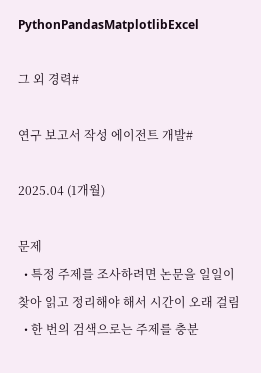PythonPandasMatplotlibExcel

그 외 경력#

연구 보고서 작성 에이전트 개발#

2025.04 (1개월)

문제
  • 특정 주제를 조사하려면 논문을 일일이 찾아 읽고 정리해야 해서 시간이 오래 걸림
  • 한 번의 검색으로는 주제를 충분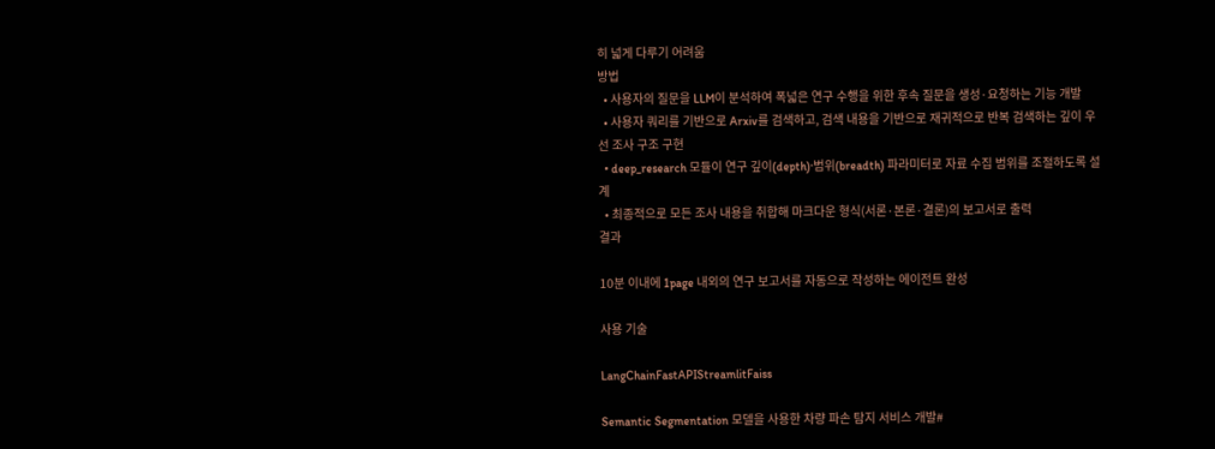히 넓게 다루기 어려움
방법
  • 사용자의 질문을 LLM이 분석하여 폭넓은 연구 수행을 위한 후속 질문을 생성·요청하는 기능 개발
  • 사용자 쿼리를 기반으로 Arxiv를 검색하고, 검색 내용을 기반으로 재귀적으로 반복 검색하는 깊이 우선 조사 구조 구현
  • deep_research 모듈이 연구 깊이(depth)·범위(breadth) 파라미터로 자료 수집 범위를 조절하도록 설계
  • 최종적으로 모든 조사 내용을 취합해 마크다운 형식(서론·본론·결론)의 보고서로 출력
결과

10분 이내에 1page 내외의 연구 보고서를 자동으로 작성하는 에이전트 완성

사용 기술

LangChainFastAPIStreamlitFaiss

Semantic Segmentation 모델을 사용한 차량 파손 탐지 서비스 개발#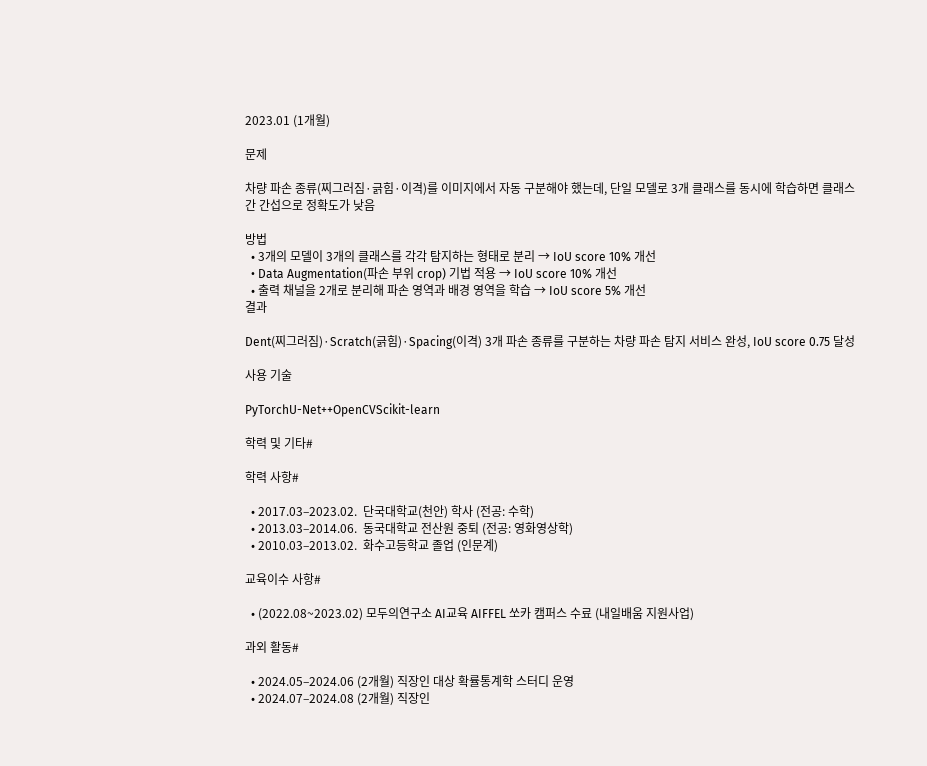2023.01 (1개월)

문제

차량 파손 종류(찌그러짐·긁힘·이격)를 이미지에서 자동 구분해야 했는데, 단일 모델로 3개 클래스를 동시에 학습하면 클래스 간 간섭으로 정확도가 낮음

방법
  • 3개의 모델이 3개의 클래스를 각각 탐지하는 형태로 분리 → IoU score 10% 개선
  • Data Augmentation(파손 부위 crop) 기법 적용 → IoU score 10% 개선
  • 출력 채널을 2개로 분리해 파손 영역과 배경 영역을 학습 → IoU score 5% 개선
결과

Dent(찌그러짐)·Scratch(긁힘)·Spacing(이격) 3개 파손 종류를 구분하는 차량 파손 탐지 서비스 완성, IoU score 0.75 달성

사용 기술

PyTorchU-Net++OpenCVScikit-learn

학력 및 기타#

학력 사항#

  • 2017.03–2023.02.  단국대학교(천안) 학사 (전공: 수학)
  • 2013.03–2014.06.  동국대학교 전산원 중퇴 (전공: 영화영상학)
  • 2010.03–2013.02.  화수고등학교 졸업 (인문계)

교육이수 사항#

  • (2022.08~2023.02) 모두의연구소 AI교육 AIFFEL 쏘카 캠퍼스 수료 (내일배움 지원사업)

과외 활동#

  • 2024.05–2024.06 (2개월) 직장인 대상 확률통계학 스터디 운영
  • 2024.07–2024.08 (2개월) 직장인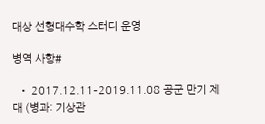대상 선형대수학 스터디 운영

병역 사항#

  • 2017.12.11–2019.11.08 공군 만기 제대 (병과: 기상관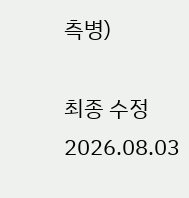측병)

최종 수정 2026.08.03